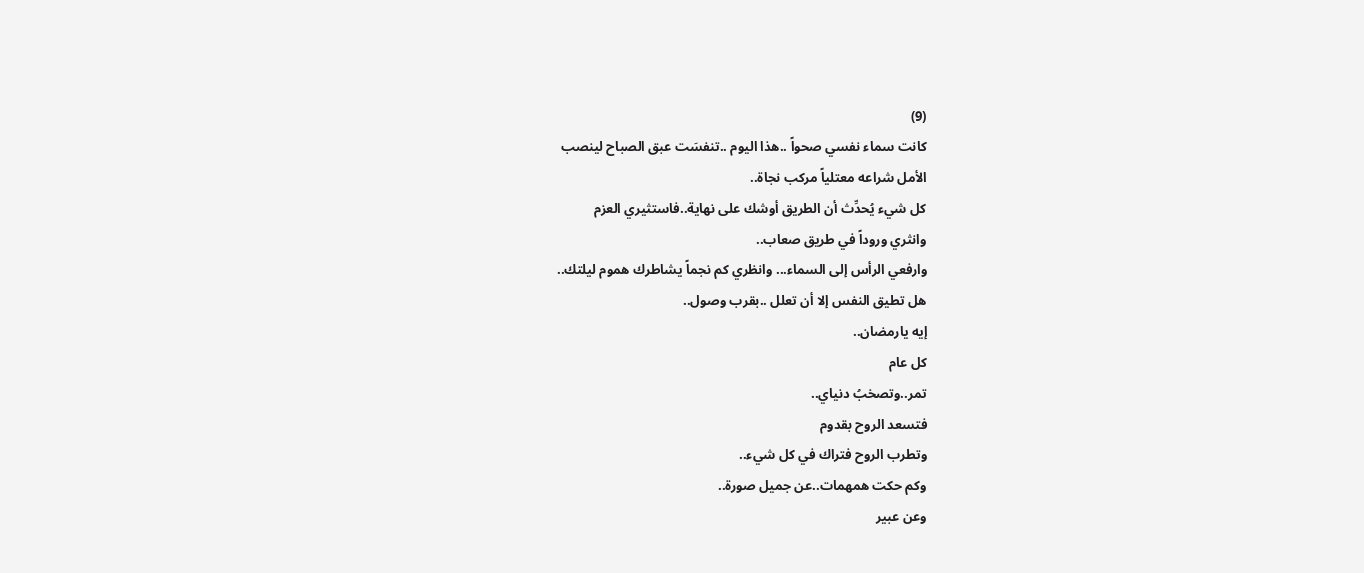(9)
كانت سماء نفسي صحواً ..هذا اليوم ..تنفسَت عبق الصباح لينصب
الأمل شراعه معتلياً مركب نجاة..
كل شيء يُحدِّث أن الطريق أوشك على نهاية..فاستثيري العزم
وانثري وروداً في طريق صعاب..
وارفعي الرأس إلى السماء... وانظري كم نجماً يشاطرك هموم ليلتك..
هل تطيق النفس إلا أن تعلل ..بقرب وصول..
إيه يارمضان..
كل عام
تمر..وتصخبُ دنياي..
فتسعد الروح بقدوم
وتطرب الروح فتراك في كل شيء..
وكم حكت همهمات..عن جميل صورة..
وعن عبير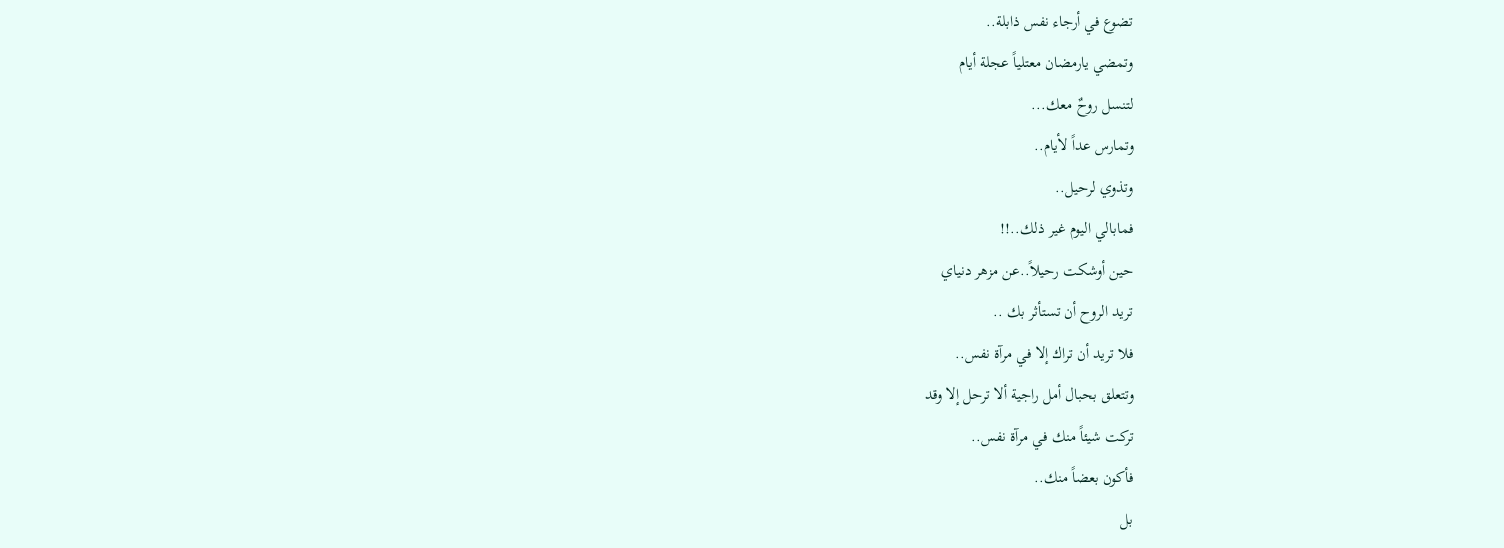تضوع في أرجاء نفس ذابلة..
وتمضي يارمضان معتلياً عجلة أيام
لتنسل روحٌ معك...
وتمارس عداً لأيام..
وتذوي لرحيل..
فمابالي اليوم غير ذلك..!!
حين أوشكت رحيلاً..عن مزهر دنياي
تريد الروح أن تستأثر بك ..
فلا تريد أن تراك إلا في مرآة نفس..
وتتعلق بحبال أمل راجية ألا ترحل إلا وقد
تركت شيئاً منك في مرآة نفس..
فأكون بعضاً منك..
بل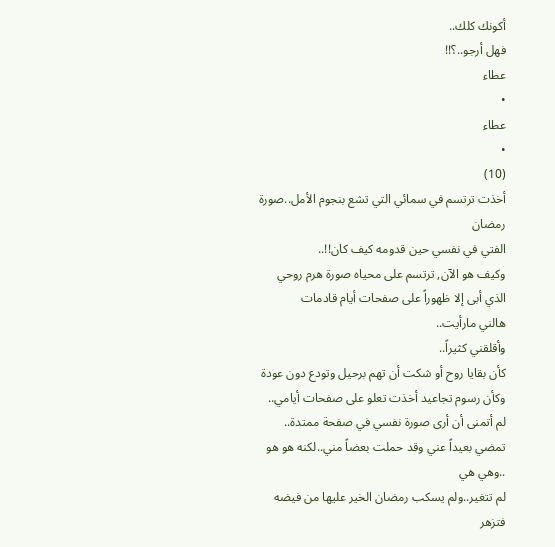أكونك كلك..
فهل أرجو..؟!!
عطاء
•
عطاء
•
(10)
أخذت ترتسم في سمائي التي تشع بنجوم الأمل..صورة رمضان
الفتي في نفسي حين قدومه كيف كان!!..
وكيف هو الآن, ترتسم على محياه صورة هرم روحي
الذي أبى إلا ظهوراً على صفحات أيام قادمات
هالني مارأيت..
وأقلقني كثيراً..
كأن بقايا روح أو شكت أن تهم برحيل وتودع دون عودة
وكأن رسوم تجاعيد أخذت تعلو على صفحات أيامي..
لم أتمنى أن أرى صورة نفسي في صفحة ممتدة..
تمضي بعيداً عني وقد حملت بعضاً مني..لكنه هو هو ..وهي هي
لم تتغير..ولم يسكب رمضان الخير عليها من فيضه فتزهر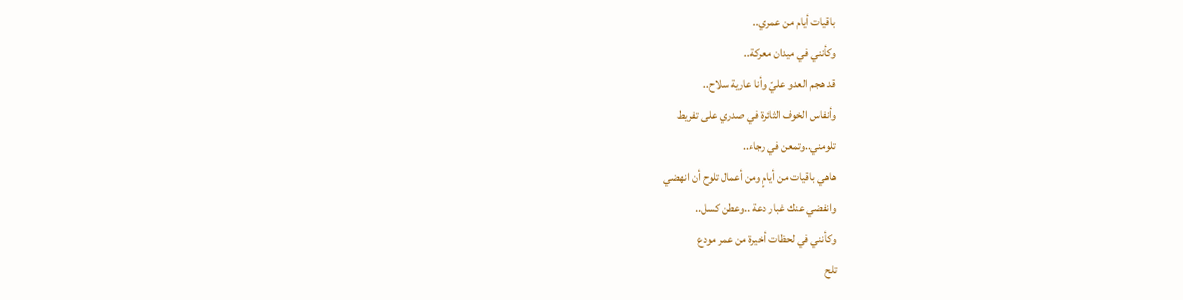باقيات أيام من عمري..
وكأنني في ميدان معركة..
قد هجم العدو عليّ وأنا عارية سلاح..
وأنفاس الخوف الثائرة في صدري على تفريط
تلومني..وتمعن في رجاء..
هاهي باقيات من أيامٍ ومن أعمال تلوح أن انهضي
وانفضي عنك غبار دعة ..وعطن كسل..
وكأنني في لحظات أخيرة من عمر مودع
تلح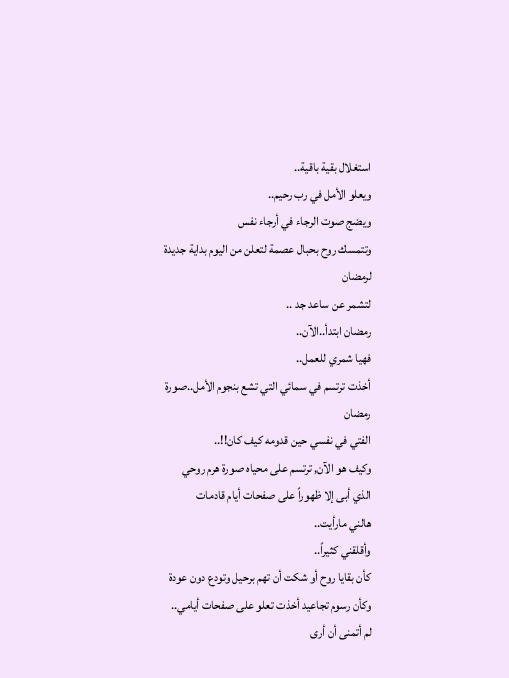استغلال بقية باقية..
ويعلو الأمل في رب رحيم..
ويضج صوت الرجاء في أرجاء نفس
وتتمسك روح بحبال عصمة لتعلن من اليوم بداية جديدة لرمضان
لتشمر عن ساعد جد ..
رمضان ابتدأ..الآن..
فهيا شمري للعمل..
أخذت ترتسم في سمائي التي تشع بنجوم الأمل..صورة رمضان
الفتي في نفسي حين قدومه كيف كان!!..
وكيف هو الآن, ترتسم على محياه صورة هرم روحي
الذي أبى إلا ظهوراً على صفحات أيام قادمات
هالني مارأيت..
وأقلقني كثيراً..
كأن بقايا روح أو شكت أن تهم برحيل وتودع دون عودة
وكأن رسوم تجاعيد أخذت تعلو على صفحات أيامي..
لم أتمنى أن أرى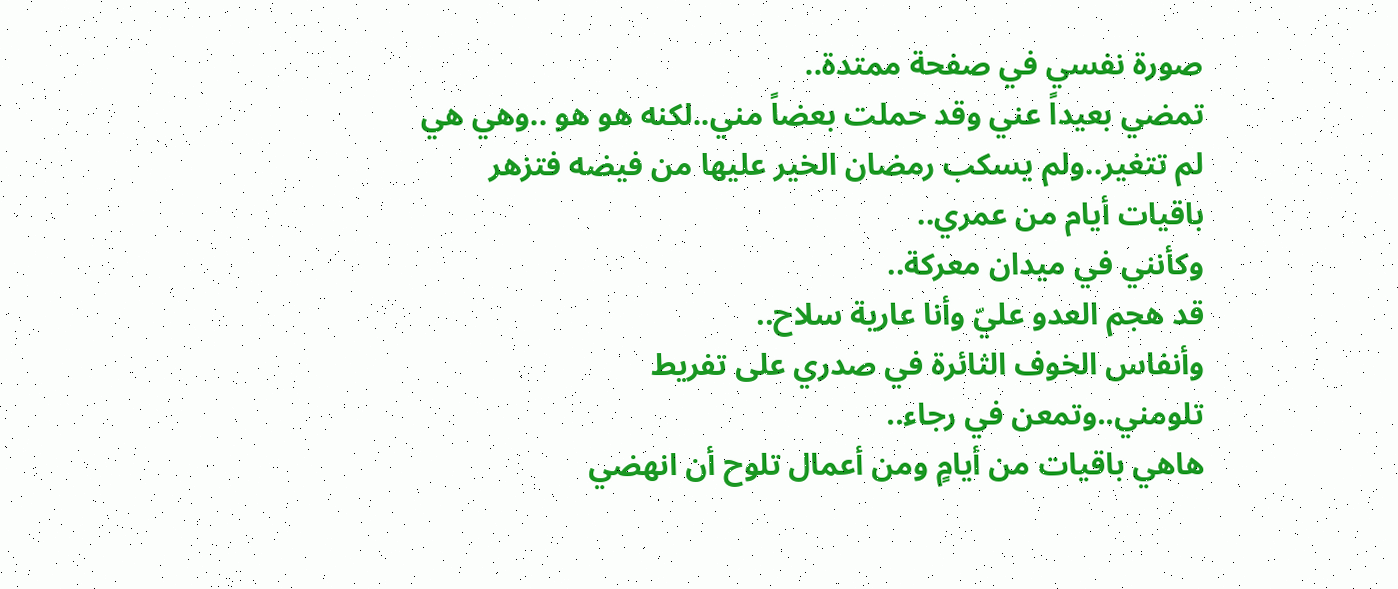صورة نفسي في صفحة ممتدة..
تمضي بعيداً عني وقد حملت بعضاً مني..لكنه هو هو ..وهي هي
لم تتغير..ولم يسكب رمضان الخير عليها من فيضه فتزهر
باقيات أيام من عمري..
وكأنني في ميدان معركة..
قد هجم العدو عليّ وأنا عارية سلاح..
وأنفاس الخوف الثائرة في صدري على تفريط
تلومني..وتمعن في رجاء..
هاهي باقيات من أيامٍ ومن أعمال تلوح أن انهضي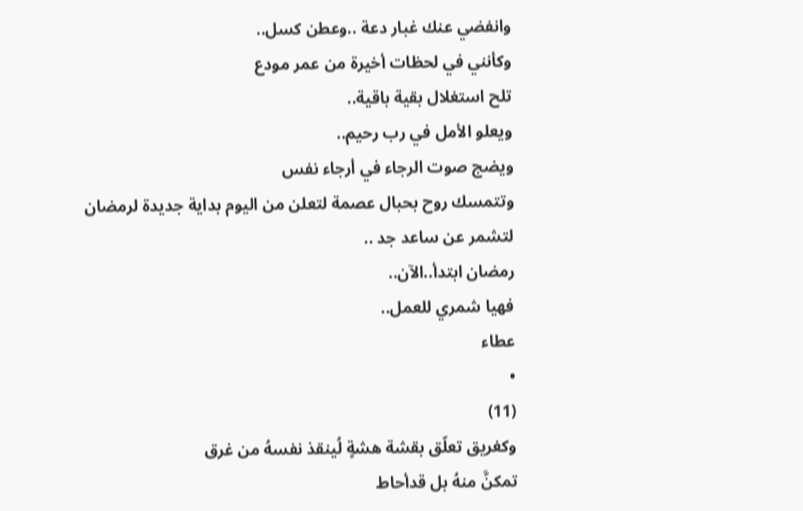وانفضي عنك غبار دعة ..وعطن كسل..
وكأنني في لحظات أخيرة من عمر مودع
تلح استغلال بقية باقية..
ويعلو الأمل في رب رحيم..
ويضج صوت الرجاء في أرجاء نفس
وتتمسك روح بحبال عصمة لتعلن من اليوم بداية جديدة لرمضان
لتشمر عن ساعد جد ..
رمضان ابتدأ..الآن..
فهيا شمري للعمل..
عطاء
•
(11)
وكغريق تعلّق بقشة هشةٍ لُينقذ نفسهُ من غرق
تمكنَّ منهُ بل قدأحاط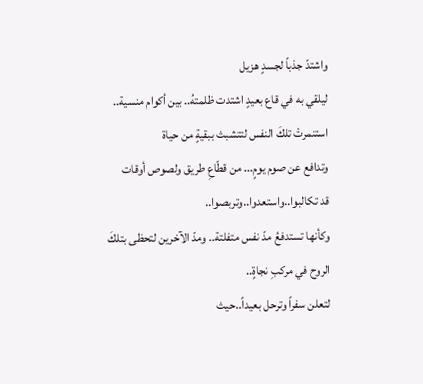واشتدّ جذباً لجسدٍ هزيل
ليلقي به في قاع بعيدٍ اشتدت ظلمتهُ.. بين أكوام منسية..
استنمرتْ تلكَ النفس لتتشبث ببقيةٍ من حياة
وتدافع عن صوم يومٍ... من قطّاعِ طريق ولصوص أوقات
قد تكالبوا..واستعدوا..وتربصوا..
وكأنها تستدفعُ مدّ نفس متفلتة.. ومدّ الآخرين لتحظى بتلكَ
الروح في مركبِ نجاةٍ..
لتعلن سفراً وترحل بعيداً..حيث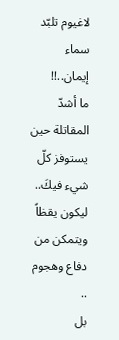لاغيوم تلبّد سماء إيمان..!!
ما أشدّ المقاتلة حين يستوفز كلّ شيء فيكَ..
ليكون يقظاً ويتمكن من دفاع وهجوم ..
بل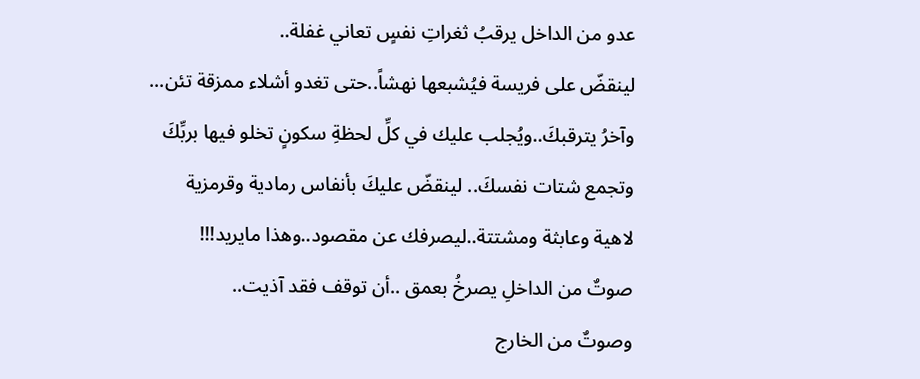عدو من الداخل يرقبُ ثغراتِ نفسٍ تعاني غفلة..
لينقضّ على فريسة فيُشبعها نهشاً..حتى تغدو أشلاء ممزقة تئن...
وآخرُ يترقبكَ..ويُجلب عليك في كلِّ لحظةِ سكونٍ تخلو فيها بربِّكَ
وتجمع شتات نفسكَ.. لينقضّ عليكَ بأنفاس رمادية وقرمزية
لاهية وعابثة ومشتتة..ليصرفك عن مقصود..وهذا مايريد!!!
صوتٌ من الداخلِ يصرخُ بعمق ..أن توقف فقد آذيت..
وصوتٌ من الخارج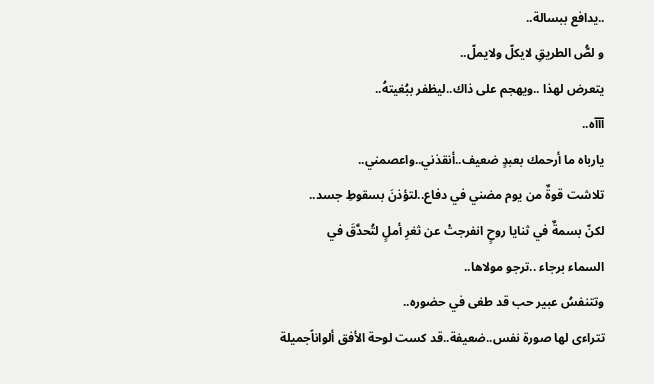..يدافع ببسالة..
و لصُّ الطريقِ لايكلّ ولايملّ..
يتعرض لهذا ..ويهجم على ذاك..ليظفر ببُغيتهُ..
آآآه..
يارباه ما أرحمك بعبدٍ ضعيف..أنقذني..واعصمني..
تلاشت قوةٌ من يوم مضني في دفاع..لتؤذنَ بسقوطِ جسد..
لكنّ بسمةٌ في ثنايا روحٍ انفرجتْ عن ثغرِ أملٍ لتُحدَّقَ في
السماء برجاء ..ترجو مولاها..
وتتنفسُ عبير حب قد طغى في حضوره..
تتراءى لها صورة نفس..ضعيفة..قد كست لوحة الأفق ألواناًجميلة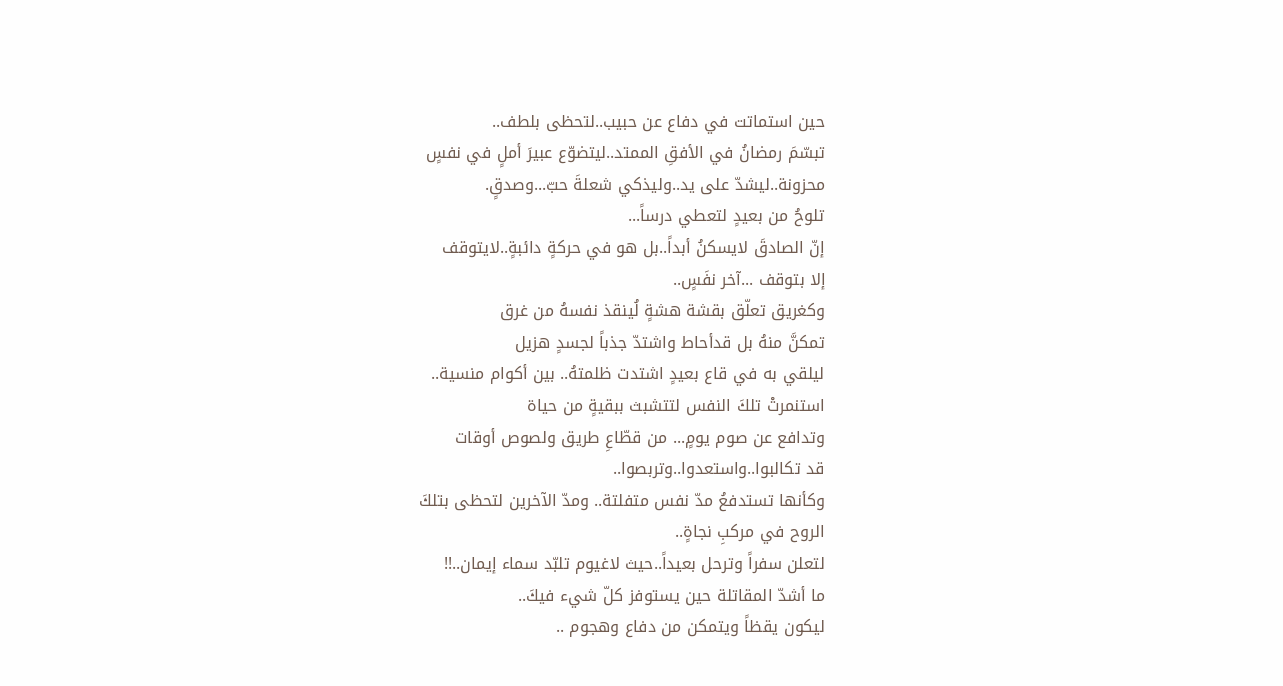حين استماتت في دفاع عن حبيب..لتحظى بلطف..
تبسّمَ رمضانُ في الأفقِ الممتد..ليتضوّع عبيرَ أملٍ في نفسٍ
محزونة..ليشدّ على يد..وليذكي شعلةَ حبّ...وصدقٍ.
تلوحُ من بعيدٍ لتعطي درساً...
إنّ الصادقَ لايسكنُ أبداً..بل هو في حركةٍ دائبةٍ..لايتوقف
إلا بتوقف ...آخر نفَسٍ..
وكغريق تعلّق بقشة هشةٍ لُينقذ نفسهُ من غرق
تمكنَّ منهُ بل قدأحاط واشتدّ جذباً لجسدٍ هزيل
ليلقي به في قاع بعيدٍ اشتدت ظلمتهُ.. بين أكوام منسية..
استنمرتْ تلكَ النفس لتتشبث ببقيةٍ من حياة
وتدافع عن صوم يومٍ... من قطّاعِ طريق ولصوص أوقات
قد تكالبوا..واستعدوا..وتربصوا..
وكأنها تستدفعُ مدّ نفس متفلتة.. ومدّ الآخرين لتحظى بتلكَ
الروح في مركبِ نجاةٍ..
لتعلن سفراً وترحل بعيداً..حيث لاغيوم تلبّد سماء إيمان..!!
ما أشدّ المقاتلة حين يستوفز كلّ شيء فيكَ..
ليكون يقظاً ويتمكن من دفاع وهجوم ..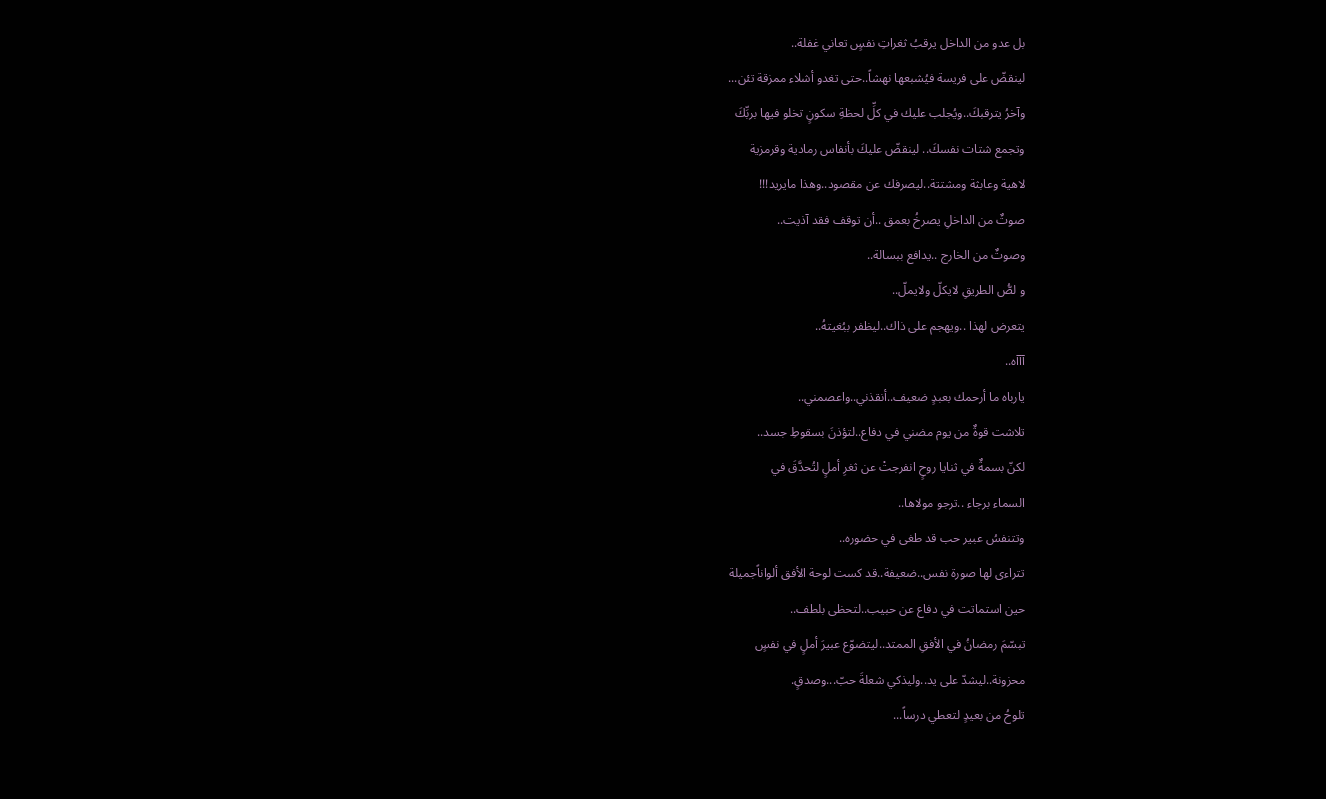بل عدو من الداخل يرقبُ ثغراتِ نفسٍ تعاني غفلة..
لينقضّ على فريسة فيُشبعها نهشاً..حتى تغدو أشلاء ممزقة تئن...
وآخرُ يترقبكَ..ويُجلب عليك في كلِّ لحظةِ سكونٍ تخلو فيها بربِّكَ
وتجمع شتات نفسكَ.. لينقضّ عليكَ بأنفاس رمادية وقرمزية
لاهية وعابثة ومشتتة..ليصرفك عن مقصود..وهذا مايريد!!!
صوتٌ من الداخلِ يصرخُ بعمق ..أن توقف فقد آذيت..
وصوتٌ من الخارج ..يدافع ببسالة..
و لصُّ الطريقِ لايكلّ ولايملّ..
يتعرض لهذا ..ويهجم على ذاك..ليظفر ببُغيتهُ..
آآآه..
يارباه ما أرحمك بعبدٍ ضعيف..أنقذني..واعصمني..
تلاشت قوةٌ من يوم مضني في دفاع..لتؤذنَ بسقوطِ جسد..
لكنّ بسمةٌ في ثنايا روحٍ انفرجتْ عن ثغرِ أملٍ لتُحدَّقَ في
السماء برجاء ..ترجو مولاها..
وتتنفسُ عبير حب قد طغى في حضوره..
تتراءى لها صورة نفس..ضعيفة..قد كست لوحة الأفق ألواناًجميلة
حين استماتت في دفاع عن حبيب..لتحظى بلطف..
تبسّمَ رمضانُ في الأفقِ الممتد..ليتضوّع عبيرَ أملٍ في نفسٍ
محزونة..ليشدّ على يد..وليذكي شعلةَ حبّ...وصدقٍ.
تلوحُ من بعيدٍ لتعطي درساً...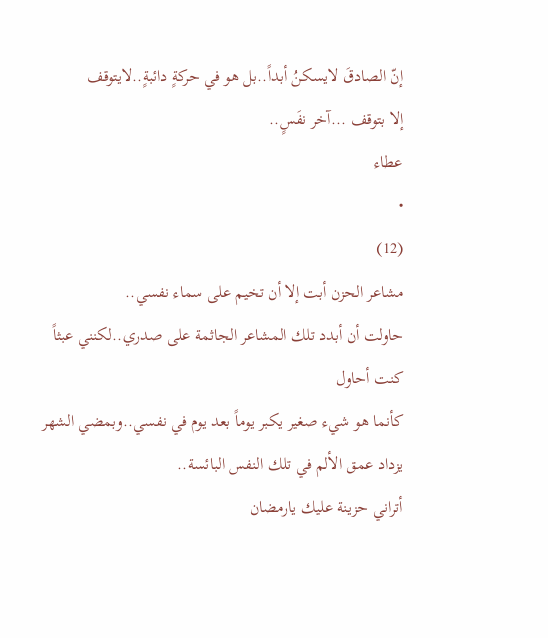إنّ الصادقَ لايسكنُ أبداً..بل هو في حركةٍ دائبةٍ..لايتوقف
إلا بتوقف ...آخر نفَسٍ..
عطاء
•
(12)
مشاعر الحزن أبت إلا أن تخيم على سماء نفسي..
حاولت أن أبدد تلك المشاعر الجاثمة على صدري..لكنني عبثاً كنت أحاول
كأنما هو شيء صغير يكبر يوماً بعد يوم في نفسي..وبمضي الشهر
يزداد عمق الألم في تلك النفس البائسة..
أتراني حزينة عليك يارمضان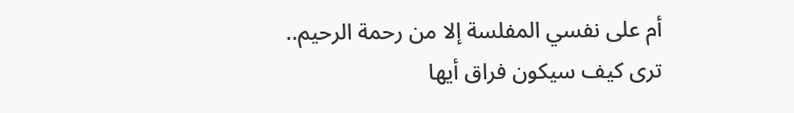أم على نفسي المفلسة إلا من رحمة الرحيم..
ترى كيف سيكون فراق أيها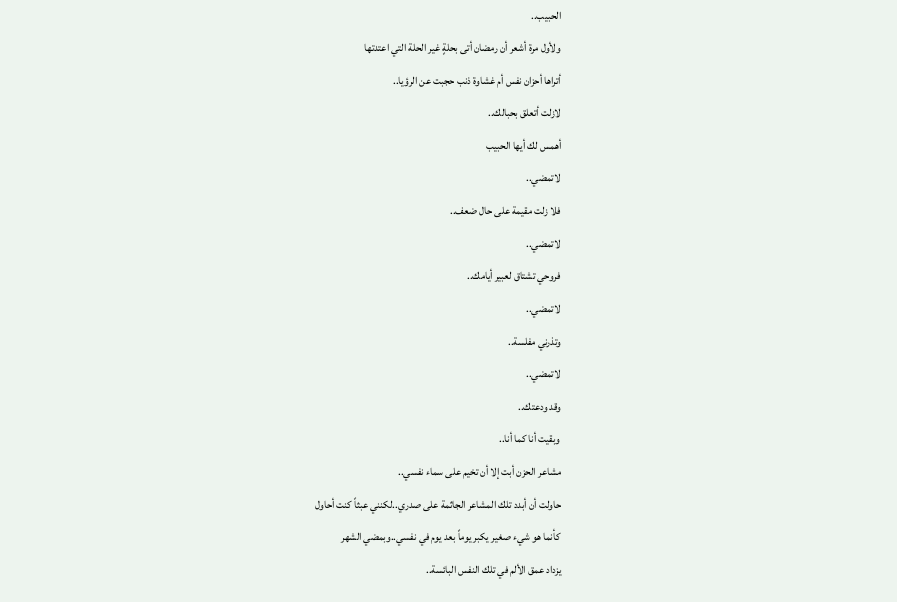الحبيب..
ولأول مرة أشعر أن رمضان أتى بحلةٍ غير الحلة التي اعتدتها
أتراها أحزان نفس أم غشاوة ذنب حجبت عن الرؤيا..
لازلت أتعلق بحبالك..
أهمس لك أيها الحبيب
لاتمضي..
فلا زلت مقيمة على حال ضعف..
لاتمضي..
فروحي تشتاق لعبير أيامك..
لاتمضي..
وتذرني مفلسة..
لاتمضي..
وقد ودعتك..
وبقيت أنا كما أنا..
مشاعر الحزن أبت إلا أن تخيم على سماء نفسي..
حاولت أن أبدد تلك المشاعر الجاثمة على صدري..لكنني عبثاً كنت أحاول
كأنما هو شيء صغير يكبر يوماً بعد يوم في نفسي..وبمضي الشهر
يزداد عمق الألم في تلك النفس البائسة..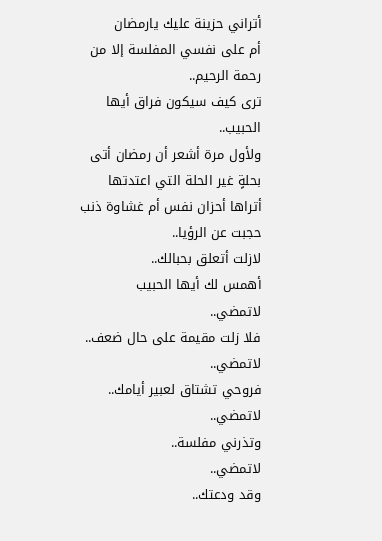أتراني حزينة عليك يارمضان
أم على نفسي المفلسة إلا من رحمة الرحيم..
ترى كيف سيكون فراق أيها الحبيب..
ولأول مرة أشعر أن رمضان أتى بحلةٍ غير الحلة التي اعتدتها
أتراها أحزان نفس أم غشاوة ذنب حجبت عن الرؤيا..
لازلت أتعلق بحبالك..
أهمس لك أيها الحبيب
لاتمضي..
فلا زلت مقيمة على حال ضعف..
لاتمضي..
فروحي تشتاق لعبير أيامك..
لاتمضي..
وتذرني مفلسة..
لاتمضي..
وقد ودعتك..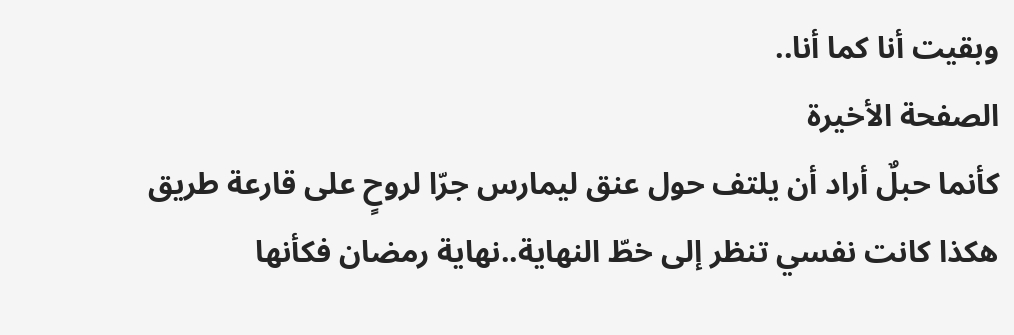وبقيت أنا كما أنا..
الصفحة الأخيرة
كأنما حبلٌ أراد أن يلتف حول عنق ليمارس جرّا لروحٍ على قارعة طريق
هكذا كانت نفسي تنظر إلى خطّ النهاية..نهاية رمضان فكأنها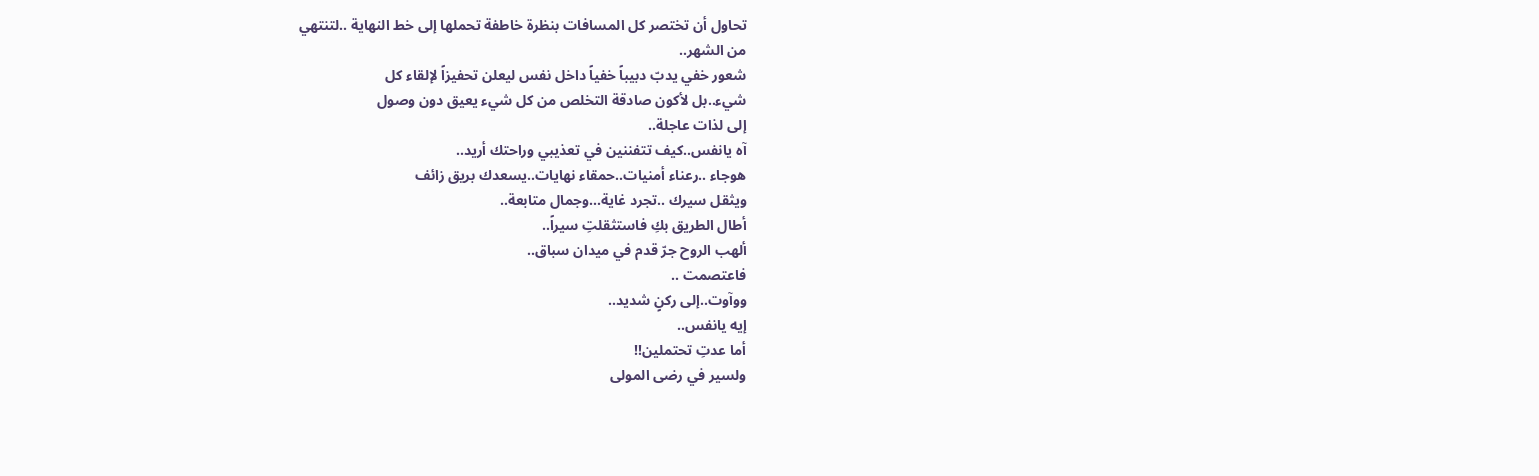تحاول أن تختصر كل المسافات بنظرة خاطفة تحملها إلى خط النهاية ..لتنتهي
من الشهر..
شعور خفي يدبّ دبيباً خفياً داخل نفس ليعلن تحفيزاً لإلقاء كل
شيء..بل لأكون صادقة التخلص من كل شيء يعيق دون وصول
إلى لذات عاجلة..
آه يانفس..كيف تتفننين في تعذيبي وراحتك أريد..
هوجاء ..رعناء أمنيات..حمقاء نهايات..يسعدك بريق زائف
ويثقل سيرك ..تجرد غاية...وجمال متابعة..
أطال الطريق بكِ فاستثقلتِ سيراً..
ألهب الروح جرّ قدم في ميدان سباق..
فاعتصمت ..
ووآوت..إلى ركنٍ شديد..
إيه يانفس..
أما عدتِ تحتملين!!
ولسير في رضى المولى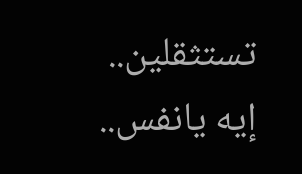تستثقلين..
إيه يانفس..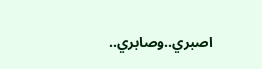اصبري..وصابري..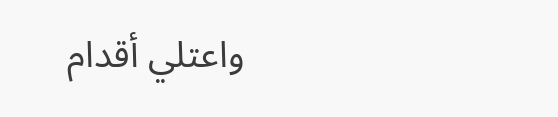واعتلي أقدام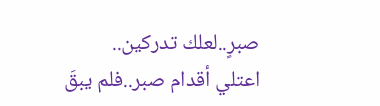صبرٍ..لعلك تدركين..
اعتلي أقدام صبر..فلم يبقَ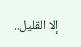إلا القليل..